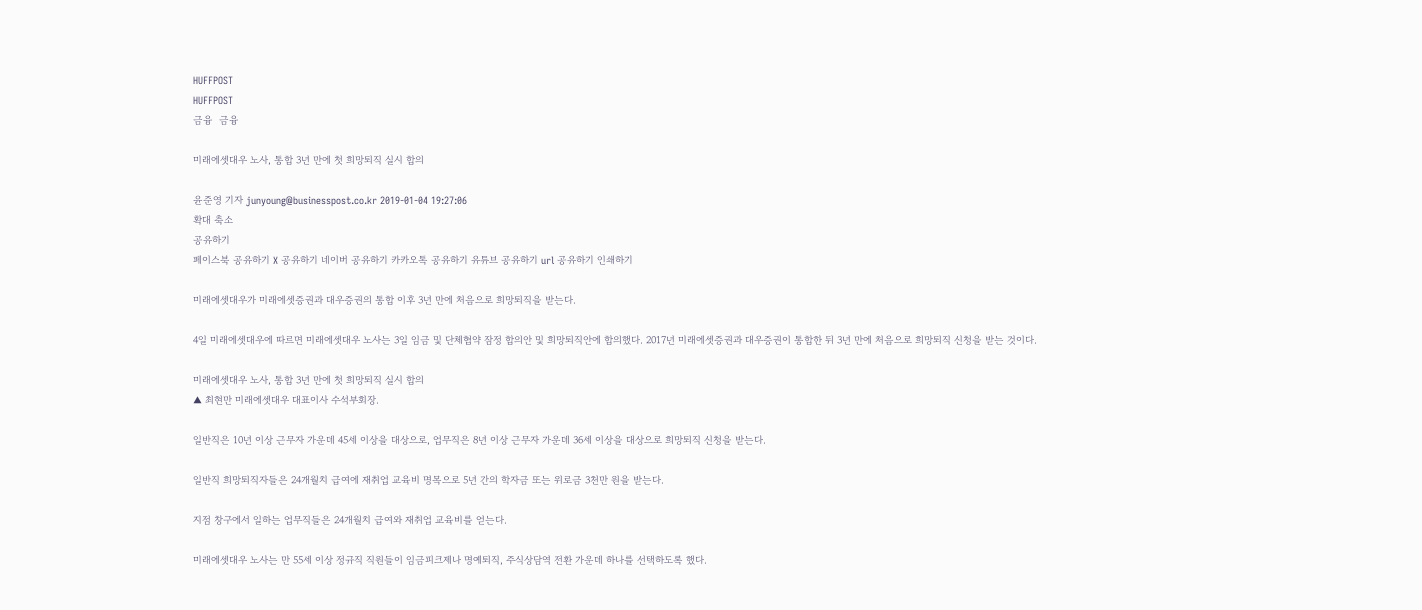HUFFPOST
HUFFPOST
금융  금융

미래에셋대우 노사, 통합 3년 만에 첫 희망퇴직 실시 합의

윤준영 기자 junyoung@businesspost.co.kr 2019-01-04 19:27:06
확대 축소
공유하기
페이스북 공유하기 X 공유하기 네이버 공유하기 카카오톡 공유하기 유튜브 공유하기 url 공유하기 인쇄하기

미래에셋대우가 미래에셋증권과 대우증권의 통합 이후 3년 만에 처음으로 희망퇴직을 받는다.

4일 미래에셋대우에 따르면 미래에셋대우 노사는 3일 임금 및 단체협약 잠정 합의안 및 희망퇴직안에 합의했다. 2017년 미래에셋증권과 대우증권이 통합한 뒤 3년 만에 처음으로 희망퇴직 신청을 받는 것이다.

미래에셋대우 노사, 통합 3년 만에 첫 희망퇴직 실시 합의
▲ 최현만 미래에셋대우 대표이사 수석부회장.

일반직은 10년 이상 근무자 가운데 45세 이상을 대상으로, 업무직은 8년 이상 근무자 가운데 36세 이상을 대상으로 희망퇴직 신청을 받는다.

일반직 희망퇴직자들은 24개월치 급여에 재취업 교육비 명목으로 5년 간의 학자금 또는 위로금 3천만 원을 받는다.

지점 창구에서 일하는 업무직들은 24개월치 급여와 재취업 교육비를 얻는다.

미래에셋대우 노사는 만 55세 이상 정규직 직원들이 임금피크제나 명예퇴직, 주식상담역 전환 가운데 하나를 선택하도록 했다.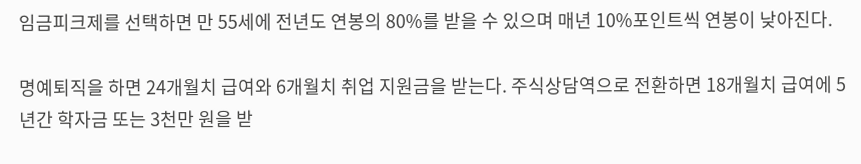임금피크제를 선택하면 만 55세에 전년도 연봉의 80%를 받을 수 있으며 매년 10%포인트씩 연봉이 낮아진다.

명예퇴직을 하면 24개월치 급여와 6개월치 취업 지원금을 받는다. 주식상담역으로 전환하면 18개월치 급여에 5년간 학자금 또는 3천만 원을 받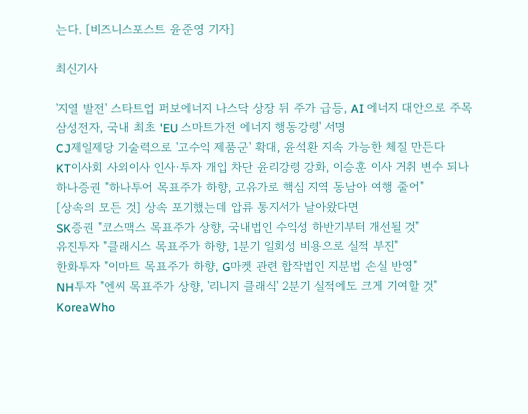는다. [비즈니스포스트 윤준영 기자]

최신기사

'지열 발전' 스타트업 퍼보에너지 나스닥 상장 뒤 주가 급등, AI 에너지 대안으로 주목
삼성전자, 국내 최초 'EU 스마트가전 에너지 행동강령' 서명
CJ제일제당 기술력으로 '고수익 제품군' 확대, 윤석환 지속 가능한 체질 만든다
KT이사회 사외이사 인사·투자 개입 차단 윤리강령 강화, 이승훈 이사 거취 변수 되나
하나증권 "하나투어 목표주가 하향, 고유가로 핵심 지역 동남아 여행 줄어"
[상속의 모든 것] 상속 포기했는데 압류 통지서가 날아왔다면
SK증권 "코스맥스 목표주가 상향, 국내법인 수익성 하반기부터 개선될 것"
유진투자 "클래시스 목표주가 하향, 1분기 일회성 비용으로 실적 부진"
한화투자 "이마트 목표주가 하향, G마켓 관련 합작법인 지분법 손실 반영"
NH투자 "엔씨 목표주가 상향, '리니지 클래식' 2분기 실적에도 크게 기여할 것"
KoreaWho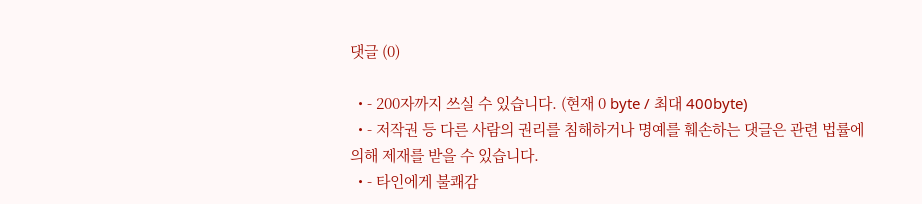댓글 (0)

  • - 200자까지 쓰실 수 있습니다. (현재 0 byte / 최대 400byte)
  • - 저작권 등 다른 사람의 권리를 침해하거나 명예를 훼손하는 댓글은 관련 법률에 의해 제재를 받을 수 있습니다.
  • - 타인에게 불쾌감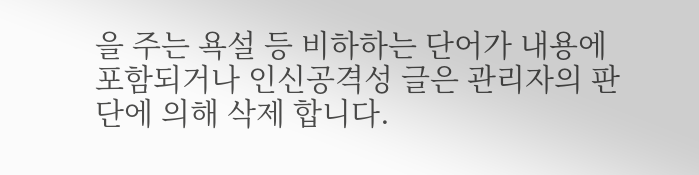을 주는 욕설 등 비하하는 단어가 내용에 포함되거나 인신공격성 글은 관리자의 판단에 의해 삭제 합니다.